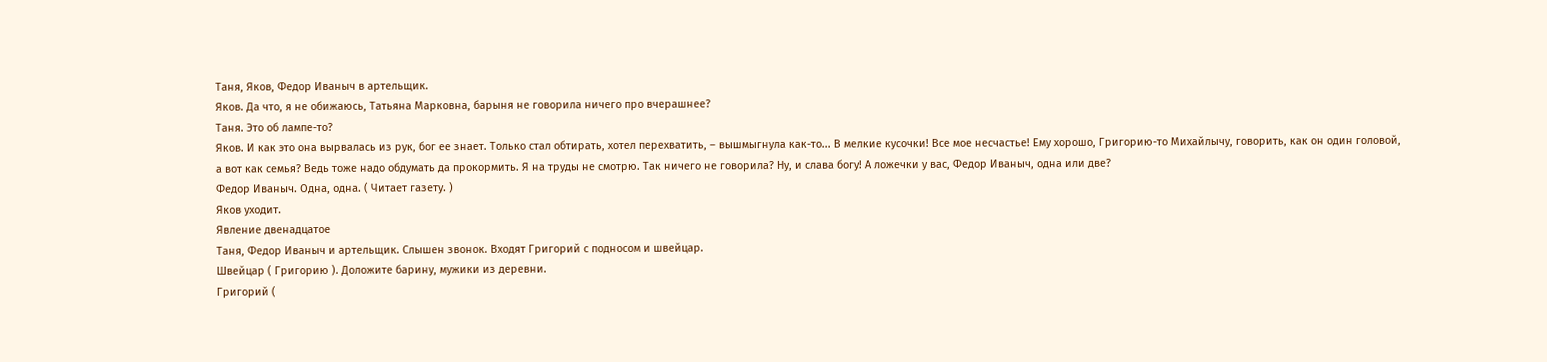Таня, Яков, Федор Иваныч в артельщик.
Яков. Да что, я не обижаюсь, Татьяна Марковна, барыня не говорила ничего про вчерашнее?
Таня. Это об лампе-то?
Яков. И как это она вырвалась из рук, бог ее знает. Только стал обтирать, хотел перехватить, – вышмыгнула как-то... В мелкие кусочки! Все мое несчастье! Ему хорошо, Григорию-то Михайлычу, говорить, как он один головой, а вот как семья? Ведь тоже надо обдумать да прокормить. Я на труды не смотрю. Так ничего не говорила? Ну, и слава богу! А ложечки у вас, Федор Иваныч, одна или две?
Федор Иваныч. Одна, одна. ( Читает газету. )
Яков уходит.
Явление двенадцатое
Таня, Федор Иваныч и артельщик. Слышен звонок. Входят Григорий с подносом и швейцар.
Швейцар ( Григорию ). Доложите барину, мужики из деревни.
Григорий (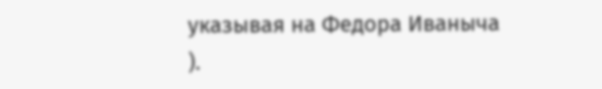указывая на Федора Иваныча ).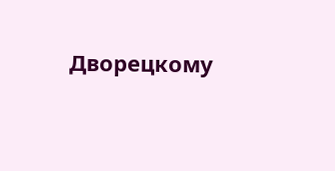Дворецкому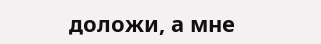доложи, а мне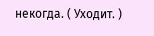некогда. ( Уходит. )